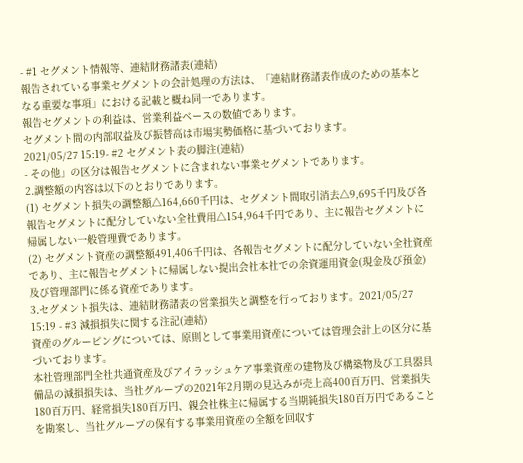- #1 セグメント情報等、連結財務諸表(連結)
報告されている事業セグメントの会計処理の方法は、「連結財務諸表作成のための基本となる重要な事項」における記載と概ね同一であります。
報告セグメントの利益は、営業利益ベースの数値であります。
セグメント間の内部収益及び振替高は市場実勢価格に基づいております。
2021/05/27 15:19- #2 セグメント表の脚注(連結)
- その他」の区分は報告セグメントに含まれない事業セグメントであります。
2.調整額の内容は以下のとおりであります。
(1) セグメント損失の調整額△164,660千円は、セグメント間取引消去△9,695千円及び各報告セグメントに配分していない全社費用△154,964千円であり、主に報告セグメントに帰属しない一般管理費であります。
(2) セグメント資産の調整額491,406千円は、各報告セグメントに配分していない全社資産であり、主に報告セグメントに帰属しない提出会社本社での余資運用資金(現金及び預金)及び管理部門に係る資産であります。
3.セグメント損失は、連結財務諸表の営業損失と調整を行っております。2021/05/27 15:19 - #3 減損損失に関する注記(連結)
資産のグルーピングについては、原則として事業用資産については管理会計上の区分に基づいております。
本社管理部門全社共通資産及びアイラッシュケア事業資産の建物及び構築物及び工具器具備品の減損損失は、当社グループの2021年2月期の見込みが売上高400百万円、営業損失180百万円、経常損失180百万円、親会社株主に帰属する当期純損失180百万円であることを勘案し、当社グループの保有する事業用資産の全額を回収す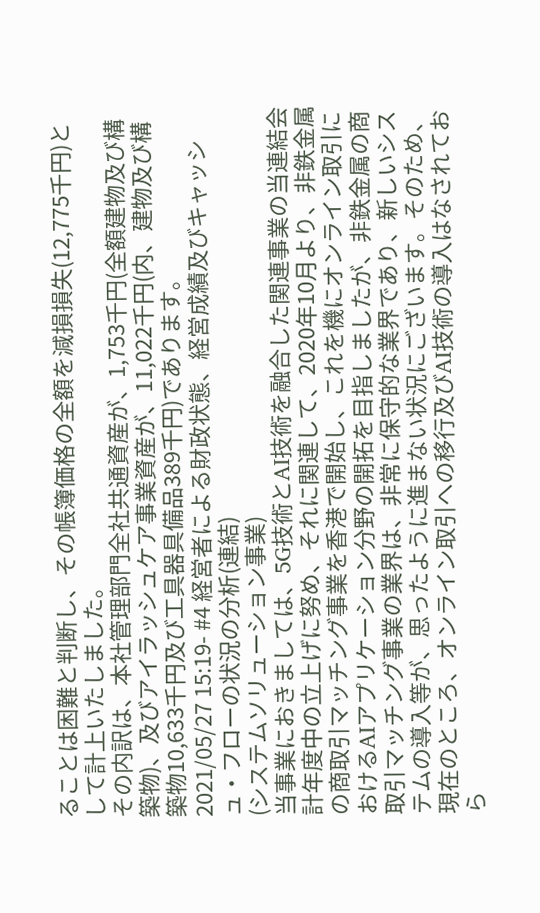ることは困難と判断し、その帳簿価格の全額を減損損失(12,775千円)として計上いたしました。
その内訳は、本社管理部門全社共通資産が、1,753千円(全額建物及び構築物)、及びアイラッシュケア事業資産が、11,022千円(内、建物及び構築物10,633千円及び工具器具備品389千円)であります。
2021/05/27 15:19- #4 経営者による財政状態、経営成績及びキャッシュ・フローの状況の分析(連結)
(システムソリューション事業)
当事業におきましては、5G技術とAI技術を融合した関連事業の当連結会計年度中の立上げに努め、それに関連して、2020年10月より、非鉄金属の商取引マッチング事業を香港で開始し、これを機にオンライン取引におけるAIアプリケーション分野の開拓を目指しましたが、非鉄金属の商取引マッチング事業の業界は、非常に保守的な業界であり、新しいシステムの導入等が、思ったように進まない状況にございます。そのため、現在のところ、オンライン取引への移行及びAI技術の導入はなされておら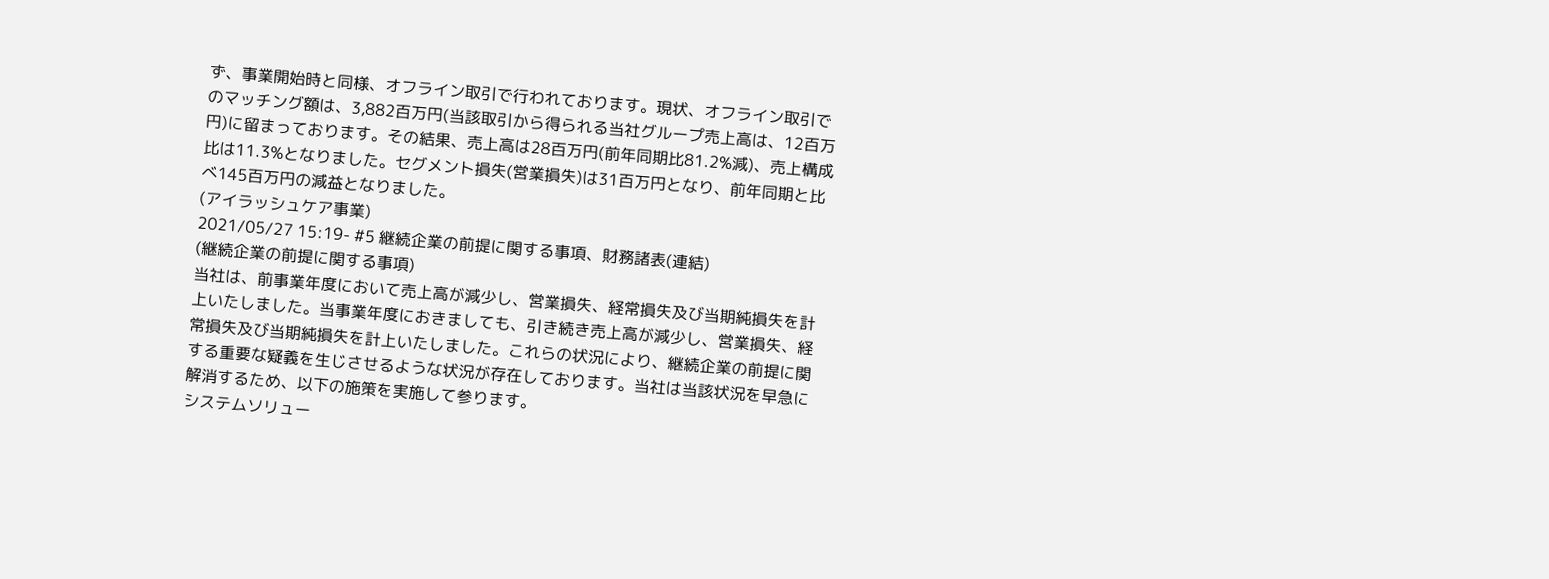ず、事業開始時と同様、オフライン取引で行われております。現状、オフライン取引でのマッチング額は、3,882百万円(当該取引から得られる当社グループ売上高は、12百万円)に留まっております。その結果、売上高は28百万円(前年同期比81.2%減)、売上構成比は11.3%となりました。セグメント損失(営業損失)は31百万円となり、前年同期と比べ145百万円の減益となりました。
(アイラッシュケア事業)
2021/05/27 15:19- #5 継続企業の前提に関する事項、財務諸表(連結)
(継続企業の前提に関する事項)
当社は、前事業年度において売上高が減少し、営業損失、経常損失及び当期純損失を計上いたしました。当事業年度におきましても、引き続き売上高が減少し、営業損失、経常損失及び当期純損失を計上いたしました。これらの状況により、継続企業の前提に関する重要な疑義を生じさせるような状況が存在しております。当社は当該状況を早急に解消するため、以下の施策を実施して参ります。
システムソリュー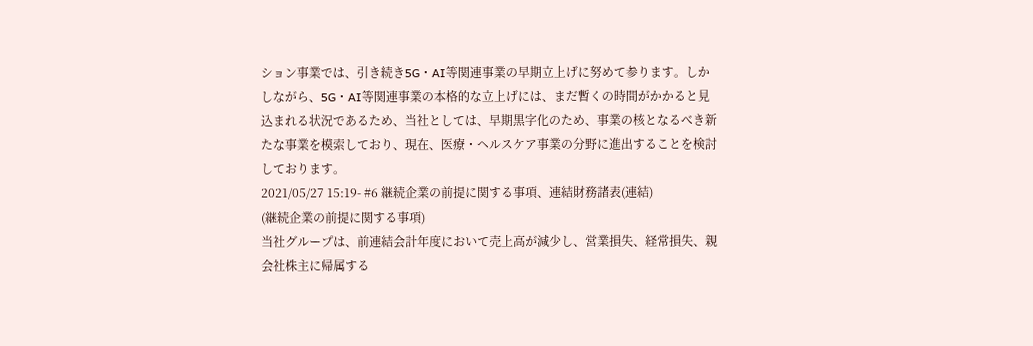ション事業では、引き続き5G・AI等関連事業の早期立上げに努めて参ります。しかしながら、5G・AI等関連事業の本格的な立上げには、まだ暫くの時間がかかると見込まれる状況であるため、当社としては、早期黒字化のため、事業の核となるべき新たな事業を模索しており、現在、医療・ヘルスケア事業の分野に進出することを検討しております。
2021/05/27 15:19- #6 継続企業の前提に関する事項、連結財務諸表(連結)
(継続企業の前提に関する事項)
当社グループは、前連結会計年度において売上高が減少し、営業損失、経常損失、親会社株主に帰属する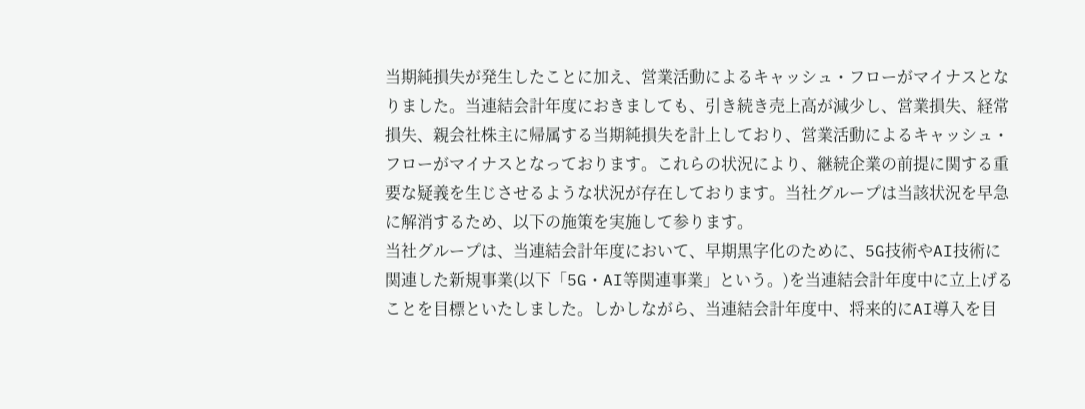当期純損失が発生したことに加え、営業活動によるキャッシュ・フローがマイナスとなりました。当連結会計年度におきましても、引き続き売上高が減少し、営業損失、経常損失、親会社株主に帰属する当期純損失を計上しており、営業活動によるキャッシュ・フローがマイナスとなっております。これらの状況により、継続企業の前提に関する重要な疑義を生じさせるような状況が存在しております。当社グループは当該状況を早急に解消するため、以下の施策を実施して参ります。
当社グループは、当連結会計年度において、早期黒字化のために、5G技術やAI技術に関連した新規事業(以下「5G・AI等関連事業」という。)を当連結会計年度中に立上げることを目標といたしました。しかしながら、当連結会計年度中、将来的にAI導入を目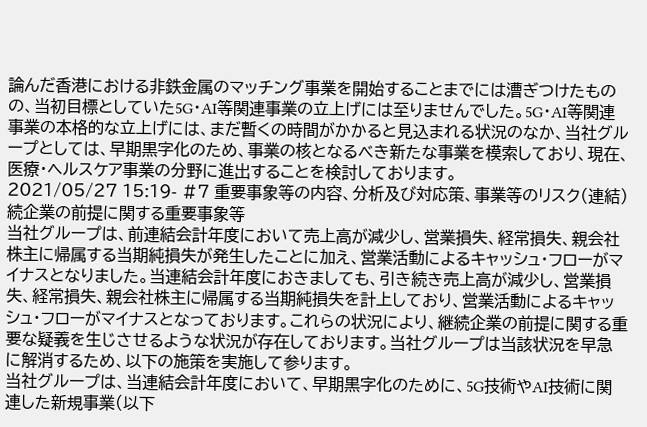論んだ香港における非鉄金属のマッチング事業を開始することまでには漕ぎつけたものの、当初目標としていた5G・AI等関連事業の立上げには至りませんでした。5G・AI等関連事業の本格的な立上げには、まだ暫くの時間がかかると見込まれる状況のなか、当社グループとしては、早期黒字化のため、事業の核となるべき新たな事業を模索しており、現在、医療・ヘルスケア事業の分野に進出することを検討しております。
2021/05/27 15:19- #7 重要事象等の内容、分析及び対応策、事業等のリスク(連結)
続企業の前提に関する重要事象等
当社グループは、前連結会計年度において売上高が減少し、営業損失、経常損失、親会社株主に帰属する当期純損失が発生したことに加え、営業活動によるキャッシュ・フローがマイナスとなりました。当連結会計年度におきましても、引き続き売上高が減少し、営業損失、経常損失、親会社株主に帰属する当期純損失を計上しており、営業活動によるキャッシュ・フローがマイナスとなっております。これらの状況により、継続企業の前提に関する重要な疑義を生じさせるような状況が存在しております。当社グループは当該状況を早急に解消するため、以下の施策を実施して参ります。
当社グループは、当連結会計年度において、早期黒字化のために、5G技術やAI技術に関連した新規事業(以下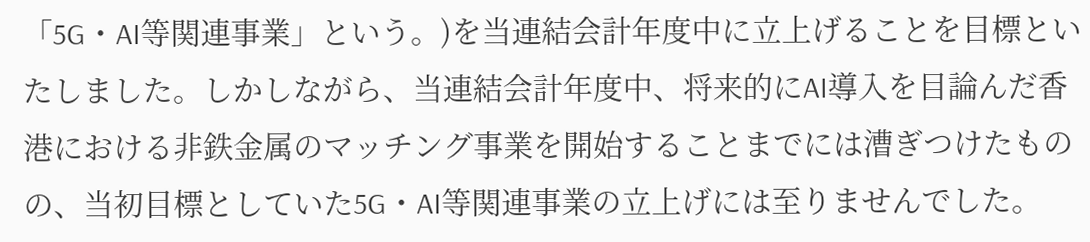「5G・AI等関連事業」という。)を当連結会計年度中に立上げることを目標といたしました。しかしながら、当連結会計年度中、将来的にAI導入を目論んだ香港における非鉄金属のマッチング事業を開始することまでには漕ぎつけたものの、当初目標としていた5G・AI等関連事業の立上げには至りませんでした。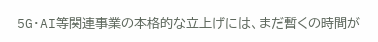5G・AI等関連事業の本格的な立上げには、まだ暫くの時間が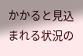かかると見込まれる状況の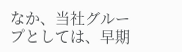なか、当社グループとしては、早期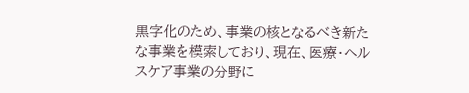黒字化のため、事業の核となるべき新たな事業を模索しており、現在、医療・ヘルスケア事業の分野に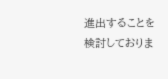進出することを検討しておりま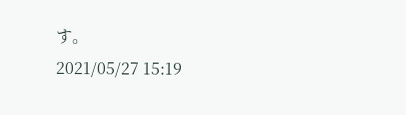す。
2021/05/27 15:19